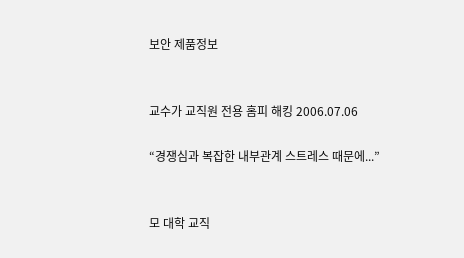보안 제품정보


교수가 교직원 전용 홈피 해킹 2006.07.06

“경쟁심과 복잡한 내부관계 스트레스 때문에...”


모 대학 교직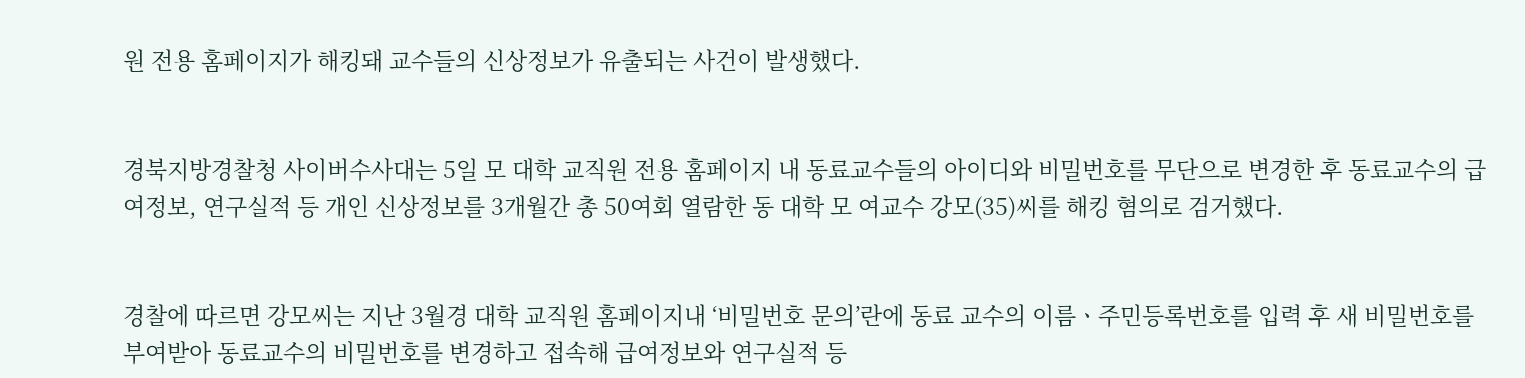원 전용 홈페이지가 해킹돼 교수들의 신상정보가 유출되는 사건이 발생했다.


경북지방경찰청 사이버수사대는 5일 모 대학 교직원 전용 홈페이지 내 동료교수들의 아이디와 비밀번호를 무단으로 변경한 후 동료교수의 급여정보, 연구실적 등 개인 신상정보를 3개월간 총 50여회 열람한 동 대학 모 여교수 강모(35)씨를 해킹 혐의로 검거했다.


경찰에 따르면 강모씨는 지난 3월경 대학 교직원 홈페이지내 ‘비밀번호 문의’란에 동료 교수의 이름ㆍ주민등록번호를 입력 후 새 비밀번호를 부여받아 동료교수의 비밀번호를 변경하고 접속해 급여정보와 연구실적 등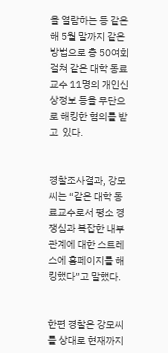을 열람하는 등 같은 해 5월 말까지 같은 방법으로 총 50여회 걸쳐 같은 대학 동료 교수 11명의 개인신상정보 등을 무단으로 해킹한 혐의를 받고  있다.


경찰조사결과, 강모씨는 “같은 대학 동료교수로서 평소 경쟁심과 복잡한 내부관계에 대한 스트레스에 홈페이지를 해킹했다”고 말했다.


한편 경찰은 강모씨를 상대로 현재까지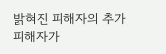밝혀진 피해자의 추가 피해자가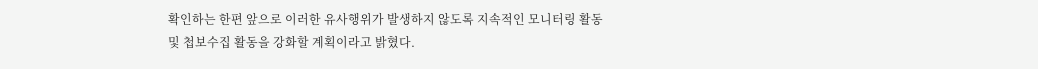확인하는 한편 앞으로 이러한 유사행위가 발생하지 않도록 지속적인 모니터링 활동 및 첩보수집 활동을 강화할 계획이라고 밝혔다.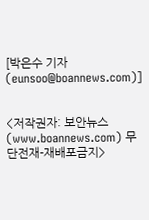[박은수 기자(eunsoo@boannews.com)]


<저작권자: 보안뉴스(www.boannews.com) 무단전재-재배포금지>